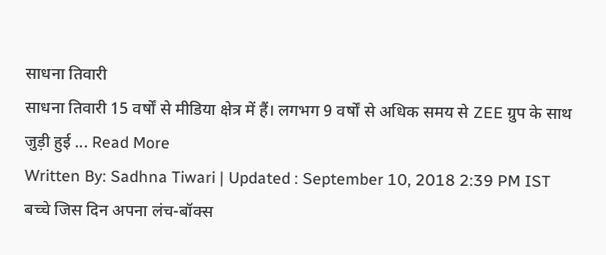साधना तिवारी
साधना तिवारी 15 वर्षों से मीडिया क्षेत्र में हैं। लगभग 9 वर्षों से अधिक समय से ZEE ग्रुप के साथ जुड़ी हुई ... Read More
Written By: Sadhna Tiwari | Updated : September 10, 2018 2:39 PM IST
बच्चे जिस दिन अपना लंच-बॉक्स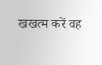खखत्म करें वह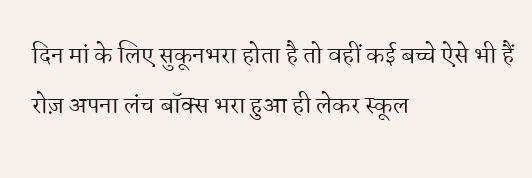दिन मां के लिए सुकूनभरा होता है तो वहीं कई बच्चे ऐसे भी हैं रोज़ अपना लंच बॉक्स भरा हुआ ही लेकर स्कूल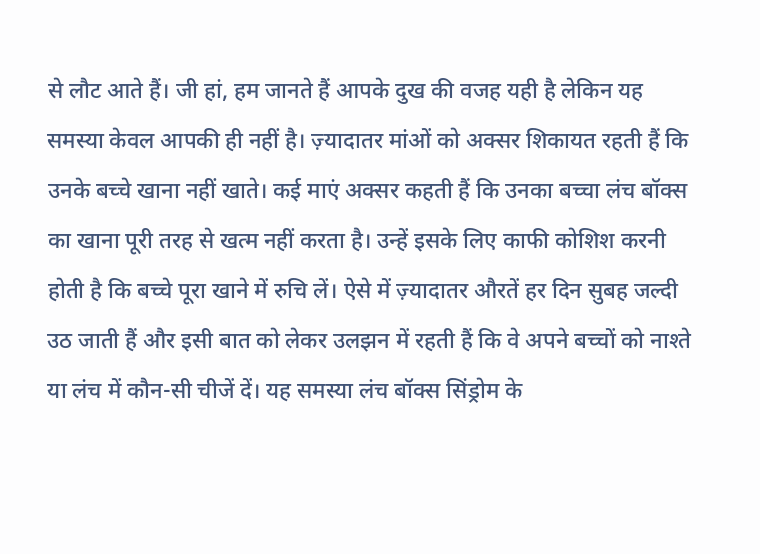से लौट आते हैं। जी हां, हम जानते हैं आपके दुख की वजह यही है लेकिन यह समस्या केवल आपकी ही नहीं है। ज़्यादातर मांओं को अक्सर शिकायत रहती हैं कि उनके बच्चे खाना नहीं खाते। कई माएं अक्सर कहती हैं कि उनका बच्चा लंच बॉक्स का खाना पूरी तरह से खत्म नहीं करता है। उन्हें इसके लिए काफी कोशिश करनी होती है कि बच्चे पूरा खाने में रुचि लें। ऐसे में ज़्यादातर औरतें हर दिन सुबह जल्दी उठ जाती हैं और इसी बात को लेकर उलझन में रहती हैं कि वे अपने बच्चों को नाश्ते या लंच में कौन-सी चीजें दें। यह समस्या लंच बॉक्स सिंड्रोम के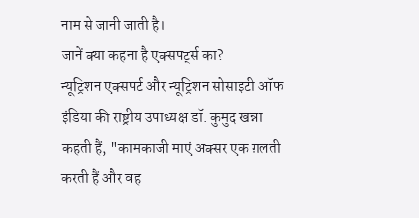नाम से जानी जाती है।
जानें क्या कहना है एक्सपर्ट्स का?
न्यूट्रिशन एक्सपर्ट और न्यूट्रिशन सोसाइटी ऑफ इंडिया की राष्ट्रीय उपाध्यक्ष डॉ. कुमुद खन्ना कहती हैं, "कामकाजी माएं अक्सर एक ग़लती करती हैं और वह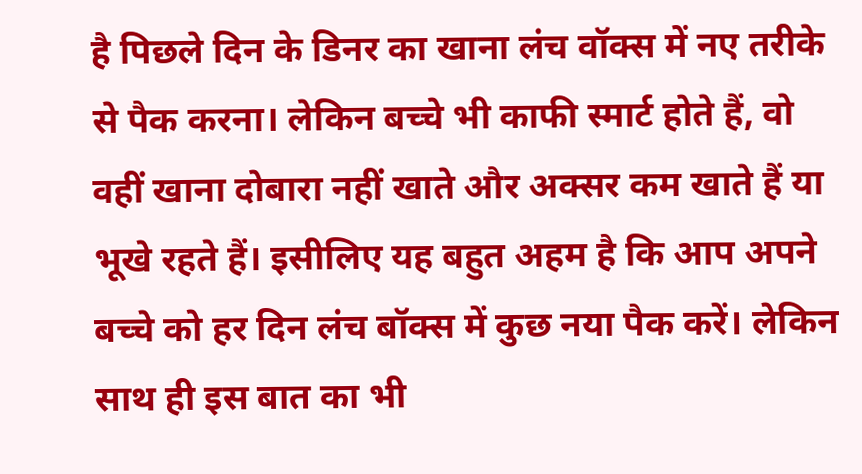है पिछले दिन के डिनर का खाना लंच वॉक्स में नए तरीके से पैक करना। लेकिन बच्चे भी काफी स्मार्ट होते हैं, वो वहीं खाना दोबारा नहीं खाते और अक्सर कम खाते हैं या भूखे रहते हैं। इसीलिए यह बहुत अहम है कि आप अपने बच्चे को हर दिन लंच बॉक्स में कुछ नया पैक करें। लेकिन साथ ही इस बात का भी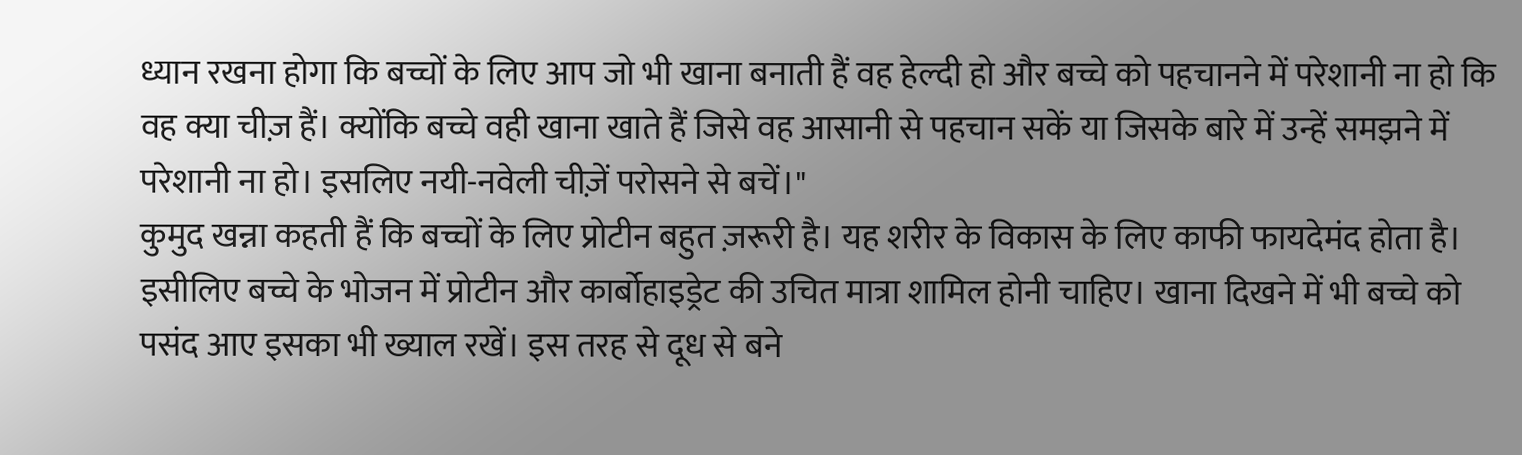ध्यान रखना होगा कि बच्चों के लिए आप जो भी खाना बनाती हैं वह हेल्दी हो और बच्चे को पहचानने में परेशानी ना हो कि वह क्या चीज़ हैं। क्योंकि बच्चे वही खाना खाते हैं जिसे वह आसानी से पहचान सकें या जिसके बारे में उन्हें समझने में परेशानी ना हो। इसलिए नयी-नवेली चीज़ें परोसने से बचें।"
कुमुद खन्ना कहती हैं कि बच्चों के लिए प्रोटीन बहुत ज़रूरी है। यह शरीर के विकास के लिए काफी फायदेमंद होता है। इसीलिए बच्चे के भोजन में प्रोटीन और कार्बोहाइड्रेट की उचित मात्रा शामिल होनी चाहिए। खाना दिखने में भी बच्चे को पसंद आए इसका भी ख्याल रखें। इस तरह से दूध से बने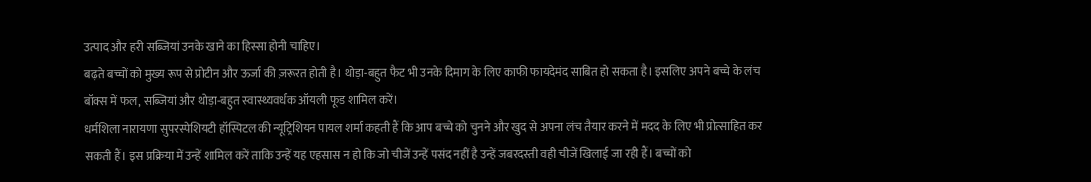उत्पाद और हरी सब्जियां उनके खाने का हिस्सा होनी चाहिए।
बढ़ते बच्चों को मुख्य रूप से प्रोटीन और ऊर्जा की ज़रूरत होती है। थोड़ा-बहुत फैट भी उनके दिमाग के लिए काफी फायदेमंद साबित हो सकता है। इसलिए अपने बच्चे के लंच बॉक्स में फल, सब्जियां और थोड़ा-बहुत स्वास्थ्यवर्धक ऑयली फूड शामिल करें।
धर्मशिला नारायणा सुपरस्पेशियटी हॉस्पिटल की न्यूट्रिशियन पायल शर्मा कहती हैं कि आप बच्चे को चुनने और खुद से अपना लंच तैयार करने में मदद के लिए भी प्रोत्साहित कर सकती हैं। इस प्रक्रिया में उन्हें शामिल करें ताकि उन्हें यह एहसास न हो कि जो चीजें उन्हें पसंद नहीं है उन्हें जबरदस्ती वही चीजें खिलाई जा रही हैं। बच्चों को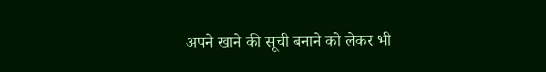अपने खाने की सूची बनाने को लेकर भी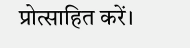प्रोत्साहित करें।